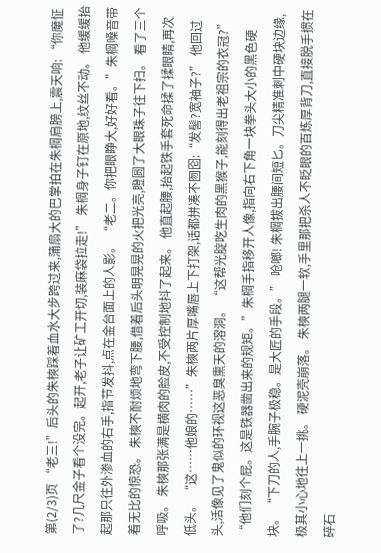第(2/3)页 “老三!”后头的朱樉踩着血水大步跨过来,蒲扇大的巴掌拍在朱棡肩膀上,震天响: “你魔怔了?几尺金子看个没完。起开,老子让矿工开切,装麻袋拉走!” 朱棡身子钉在原地,纹丝不动。 他缓缓抬起那只往外渗血的右手,指节发抖,点在金台面上的人影。 “老二。你把眼睁大,好好看。”朱棡嗓音带着无比的惊恐。 朱樉不耐烦地弯下腰,借着后头明晃晃的火把光亮,瞪圆了大眼珠子往下扫。 看了三个呼吸。 朱樉那张满是横肉的脸皮,不受控制地抖了起来。 他直起腰,抬起铁手套死命揉了揉眼睛,再次低头。 “这……他娘的……”朱樉两片厚嘴唇上下打架,话都拼凑不囫囵:“发髻?宽袖子?” 他回过头,活像见了鬼似的环视这恶臭熏天的溶洞。 “这帮光腚吃生肉的黑猴子,能刻得出老祖宗的衣冠?” “他们刻个屁。这是铁器凿出来的规矩。”朱棡手指移开人像,指向右下角一块拳头大小的黑色硬块。 “下刀的人,手腕子极稳。是大匠的手段。” 呛啷! 朱棡拔出腰间短匕。刀尖精准刺中硬块边缘,极其小心地往上一挑。 硬泥壳崩落。 朱樉两腿一软,手里那把杀人不眨眼的百炼厚背刀,直接脱手掼在碎石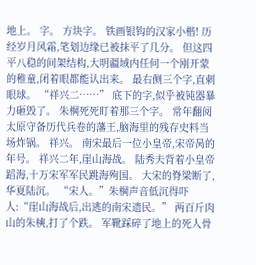地上。 字。 方块字。 铁画银钩的汉家小楷! 历经岁月风霜,笔划边缘已被抹平了几分。 但这四平八稳的间架结构,大明疆域内任何一个刚开蒙的稚童,闭着眼都能认出来。 最右侧三个字,直刺眼球。 “祥兴二……” 底下的字,似乎被钝器暴力砸毁了。 朱棡死死盯着那三个字。 常年翻阅太原守备历代兵卷的藩王,脑海里的残存史料当场炸锅。 祥兴。 南宋最后一位小皇帝,宋帝昺的年号。 祥兴二年,崖山海战。 陆秀夫背着小皇帝蹈海,十万宋军军民跳海殉国。 大宋的脊梁断了,华夏陆沉。 “宋人。”朱棡声音低沉得吓人:“崖山海战后,出逃的南宋遗民。” 两百斤肉山的朱樉,打了个跌。 军靴踩碎了地上的死人骨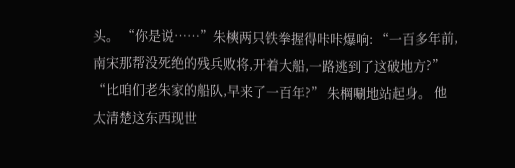头。 “你是说……”朱樉两只铁拳握得咔咔爆响: “一百多年前,南宋那帮没死绝的残兵败将,开着大船,一路逃到了这破地方?” “比咱们老朱家的船队,早来了一百年?” 朱棡唰地站起身。 他太清楚这东西现世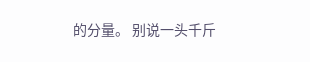的分量。 别说一头千斤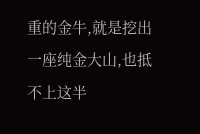重的金牛,就是挖出一座纯金大山,也抵不上这半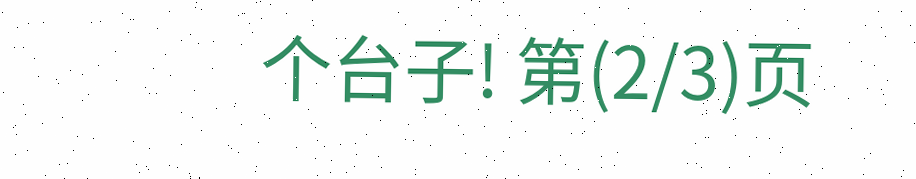个台子! 第(2/3)页